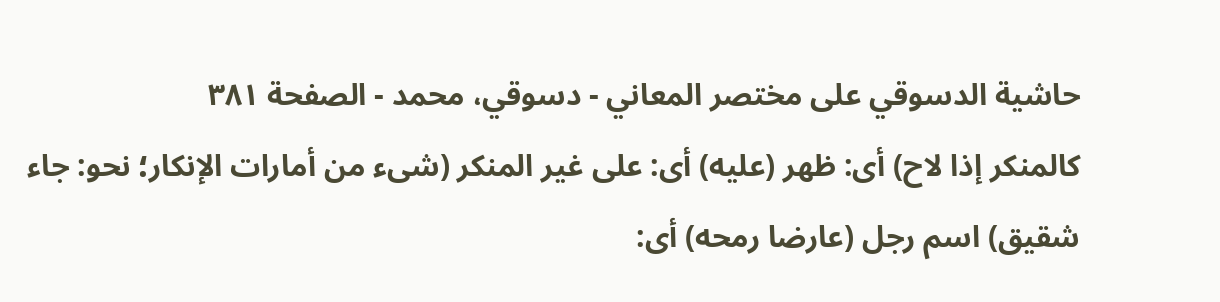حاشية الدسوقي على مختصر المعاني - دسوقي، محمد - الصفحة ٣٨١
كالمنكر إذا لاح) أى: ظهر (عليه) أى: على غير المنكر (شىء من أمارات الإنكار؛ نحو: جاء شقيق) اسم رجل (عارضا رمحه) أى: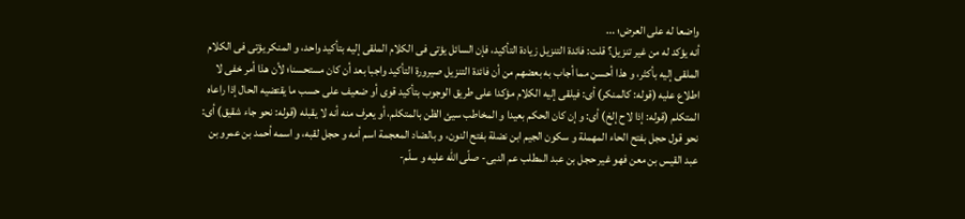واضعا له على العرض؛ ...
أنه يؤكد له من غير تنزيل؟ قلت: فائدة التنزيل زيادة التأكيد، فإن السائل يؤتى فى الكلام الملقى إليه بتأكيد واحد، و المنكر يؤتى فى الكلام الملقى إليه بأكثر، و هذا أحسن مما أجاب به بعضهم من أن فائدة التنزيل صيرورة التأكيد واجبا بعد أن كان مستحسنا؛ لأن هذا أمر خفى لا اطلاع عليه (قوله: كالمنكر) أى: فيلقى إليه الكلام مؤكدا على طريق الوجوب بتأكيد قوى أو ضعيف على حسب ما يقتضيه الحال إذا راعاه المتكلم (قوله: إذا لاح إلخ) أى: و إن كان الحكم بعيدا و المخاطب سيئ الظن بالمتكلم، أو يعرف منه أنه لا يقبله (قوله: نحو جاء شقيق) أى: نحو قول حجل بفتح الحاء المهملة و سكون الجيم ابن نضلة بفتح النون، و بالضاد المعجمة اسم أمه و حجل لقبه، و اسمه أحمد بن عمرو بن عبد القيس بن معن فهو غير حجل بن عبد المطلب عم النبى- صلّى اللّه عليه و سلّم-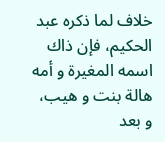خلاف لما ذكره عبد الحكيم، فإن ذاك اسمه المغيرة و أمه هالة بنت و هيب، و بعد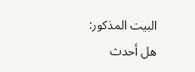البيت المذكور:
هل أحدث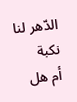الدّهر لنا نكبة
أم هل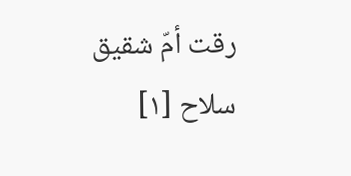رقت أمّ شقيق سلاح [١]